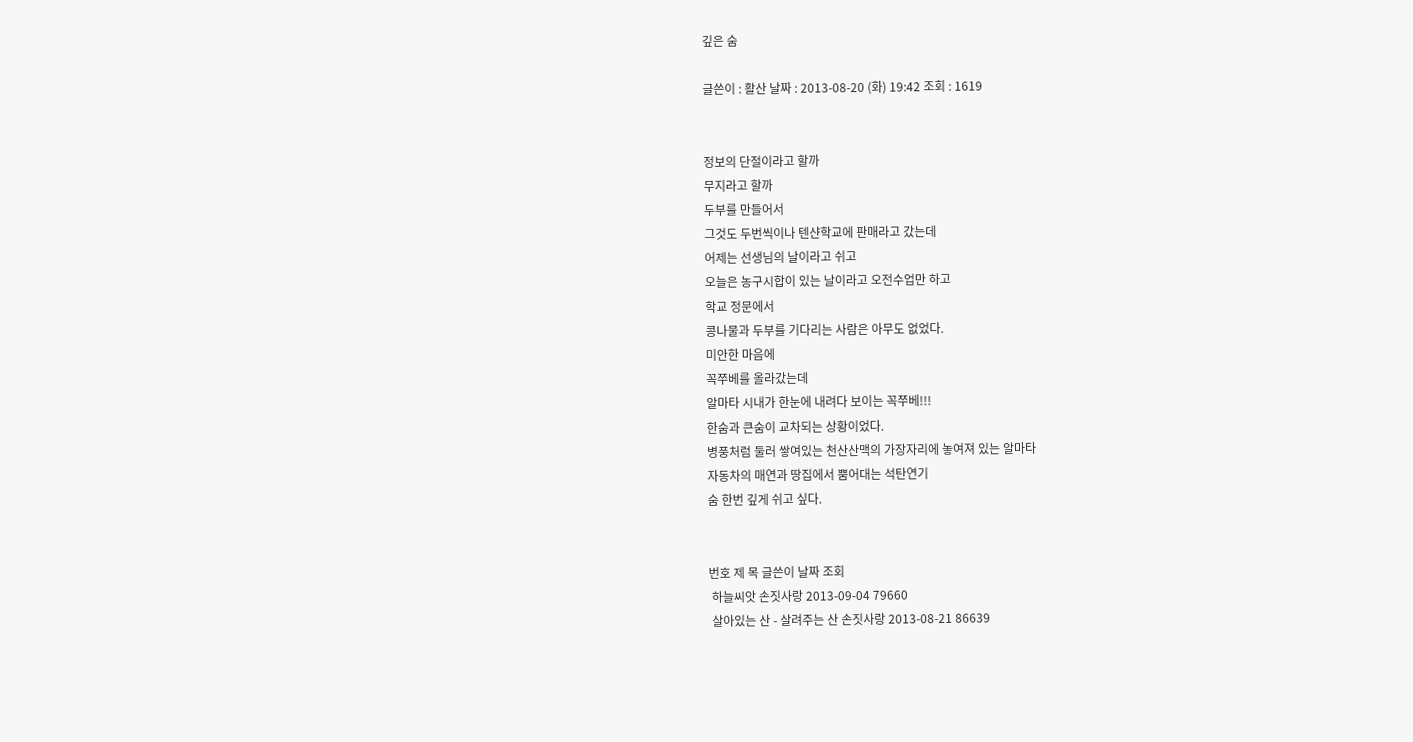깊은 숨

글쓴이 : 활산 날짜 : 2013-08-20 (화) 19:42 조회 : 1619


정보의 단절이라고 할까
무지라고 할까
두부를 만들어서
그것도 두번씩이나 텐샨학교에 판매라고 갔는데
어제는 선생님의 날이라고 쉬고
오늘은 농구시합이 있는 날이라고 오전수업만 하고
학교 정문에서
콩나물과 두부를 기다리는 사람은 아무도 없었다.
미안한 마음에
꼭쭈베를 올라갔는데
알마타 시내가 한눈에 내려다 보이는 꼭쭈베!!!
한숨과 큰숨이 교차되는 상황이었다.
병풍처럼 둘러 쌓여있는 천산산맥의 가장자리에 놓여져 있는 알마타
자동차의 매연과 땅집에서 뿜어대는 석탄연기
숨 한번 깊게 쉬고 싶다.


번호 제 목 글쓴이 날짜 조회
 하늘씨앗 손짓사랑 2013-09-04 79660
 살아있는 산 - 살려주는 산 손짓사랑 2013-08-21 86639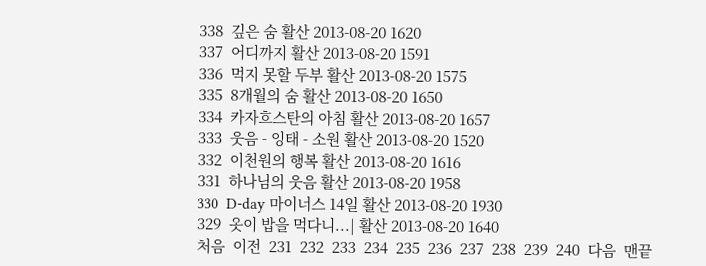338  깊은 숨 활산 2013-08-20 1620
337  어디까지 활산 2013-08-20 1591
336  먹지 못할 두부 활산 2013-08-20 1575
335  8개월의 숨 활산 2013-08-20 1650
334  카자흐스탄의 아침 활산 2013-08-20 1657
333  웃음 - 잉태 - 소원 활산 2013-08-20 1520
332  이천원의 행복 활산 2013-08-20 1616
331  하나님의 웃음 활산 2013-08-20 1958
330  D-day 마이너스 14일 활산 2013-08-20 1930
329  옷이 밥을 먹다니...| 활산 2013-08-20 1640
처음  이전  231  232  233  234  235  236  237  238  239  240  다음  맨끝